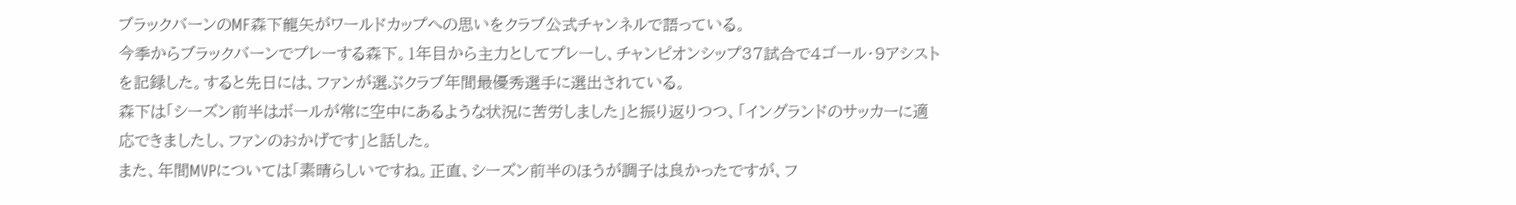ブラックバーンのMF森下龍矢がワールドカップへの思いをクラブ公式チャンネルで語っている。
今季からブラックバーンでプレーする森下。1年目から主力としてプレーし、チャンピオンシップ37試合で4ゴール・9アシストを記録した。すると先日には、ファンが選ぶクラブ年間最優秀選手に選出されている。
森下は「シーズン前半はボールが常に空中にあるような状況に苦労しました」と振り返りつつ、「イングランドのサッカーに適応できましたし、ファンのおかげです」と話した。
また、年間MVPについては「素晴らしいですね。正直、シーズン前半のほうが調子は良かったですが、フ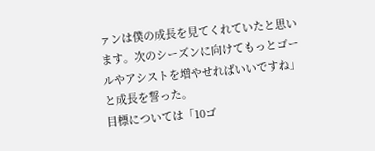ァンは僕の成長を見てくれていたと思います。次のシーズンに向けてもっとゴールやアシストを増やせればいいですね」と成長を誓った。
目標については「10ゴ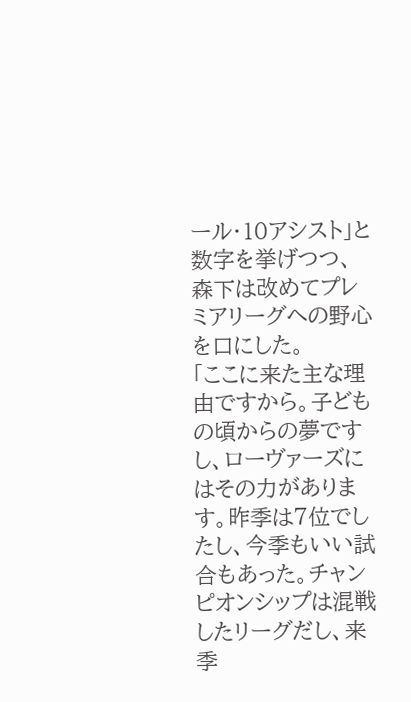ール・10アシスト」と数字を挙げつつ、森下は改めてプレミアリーグへの野心を口にした。
「ここに来た主な理由ですから。子どもの頃からの夢ですし、ローヴァーズにはその力があります。昨季は7位でしたし、今季もいい試合もあった。チャンピオンシップは混戦したリーグだし、来季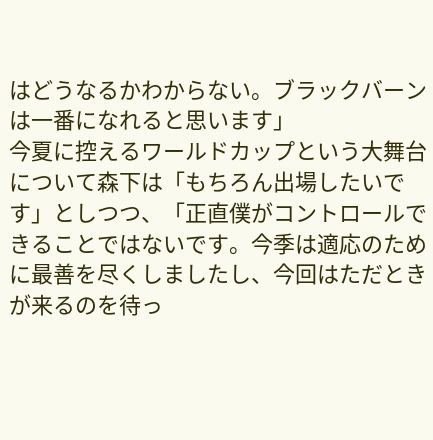はどうなるかわからない。ブラックバーンは一番になれると思います」
今夏に控えるワールドカップという大舞台について森下は「もちろん出場したいです」としつつ、「正直僕がコントロールできることではないです。今季は適応のために最善を尽くしましたし、今回はただときが来るのを待っ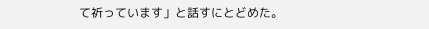て祈っています」と話すにとどめた。